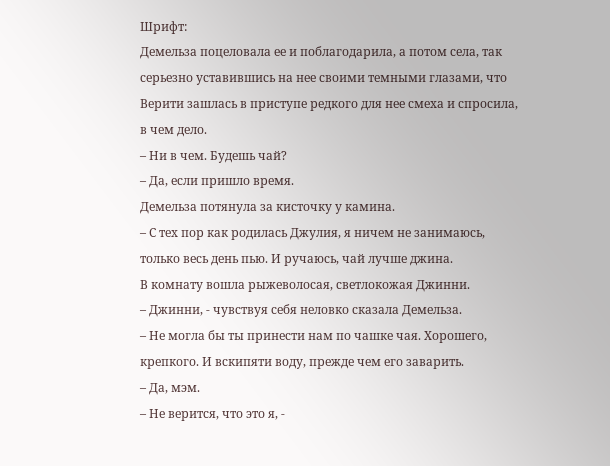Шрифт:
Демельза поцеловала ее и поблагодарила, а потом села, так серьезно уставившись на нее своими темными глазами, что Верити зашлась в приступе редкого для нее смеха и спросила, в чем дело.
– Ни в чем. Будешь чай?
– Да, если пришло время.
Демельза потянула за кисточку у камина.
– С тех пор как родилась Джулия, я ничем не занимаюсь, только весь день пью. И ручаюсь, чай лучше джина.
В комнату вошла рыжеволосая, светлокожая Джинни.
– Джинни, - чувствуя себя неловко сказала Демельза.
– Не могла бы ты принести нам по чашке чая. Хорошего, крепкого. И вскипяти воду, прежде чем его заварить.
– Да, мэм.
– Не верится, что это я, -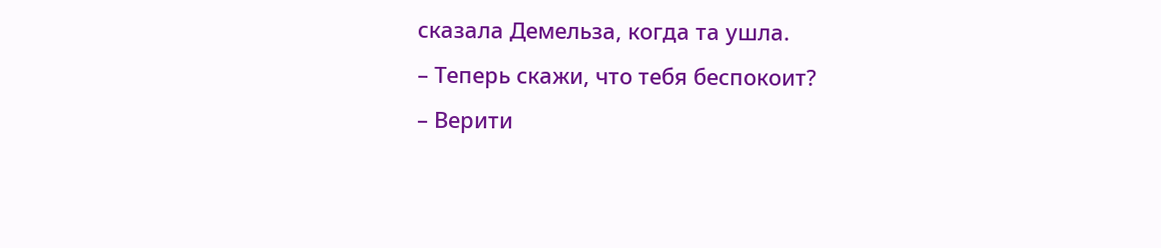сказала Демельза, когда та ушла.
– Теперь скажи, что тебя беспокоит?
– Верити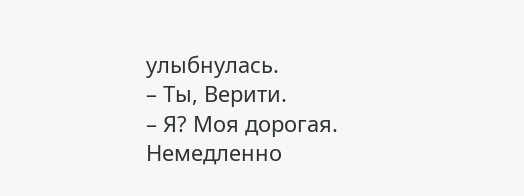улыбнулась.
– Ты, Верити.
– Я? Моя дорогая. Немедленно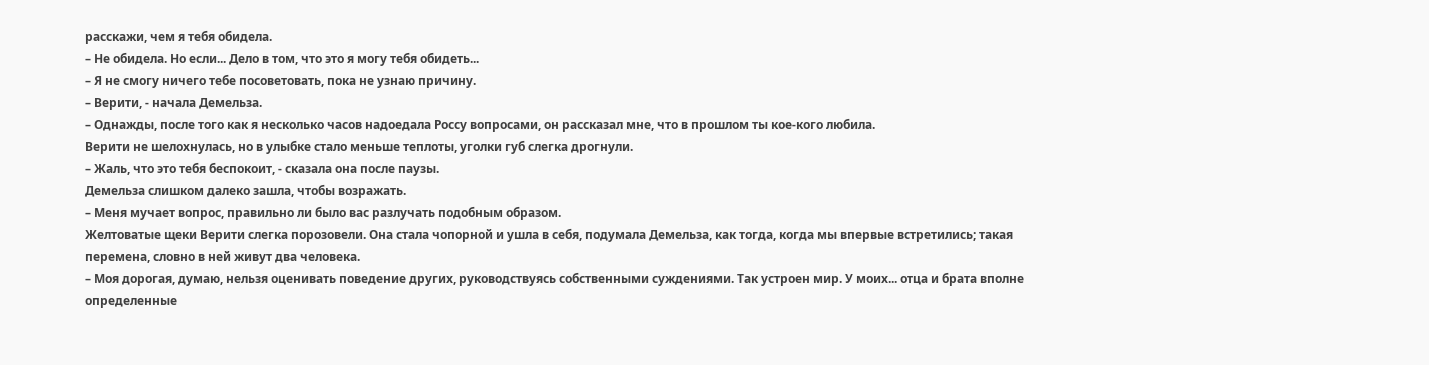расскажи, чем я тебя обидела.
– Не обидела. Но если... Дело в том, что это я могу тебя обидеть...
– Я не смогу ничего тебе посоветовать, пока не узнаю причину.
– Верити, - начала Демельза.
– Однажды, после того как я несколько часов надоедала Россу вопросами, он рассказал мне, что в прошлом ты кое-кого любила.
Верити не шелохнулась, но в улыбке стало меньше теплоты, уголки губ слегка дрогнули.
– Жаль, что это тебя беспокоит, - сказала она после паузы.
Демельза слишком далеко зашла, чтобы возражать.
– Меня мучает вопрос, правильно ли было вас разлучать подобным образом.
Желтоватые щеки Верити слегка порозовели. Она стала чопорной и ушла в себя, подумала Демельза, как тогда, когда мы впервые встретились; такая перемена, словно в ней живут два человека.
– Моя дорогая, думаю, нельзя оценивать поведение других, руководствуясь собственными суждениями. Так устроен мир. У моих... отца и брата вполне определенные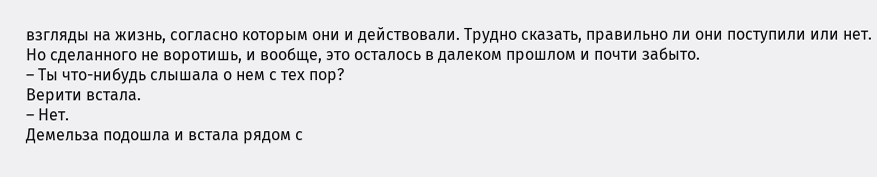взгляды на жизнь, согласно которым они и действовали. Трудно сказать, правильно ли они поступили или нет. Но сделанного не воротишь, и вообще, это осталось в далеком прошлом и почти забыто.
– Ты что-нибудь слышала о нем с тех пор?
Верити встала.
– Нет.
Демельза подошла и встала рядом с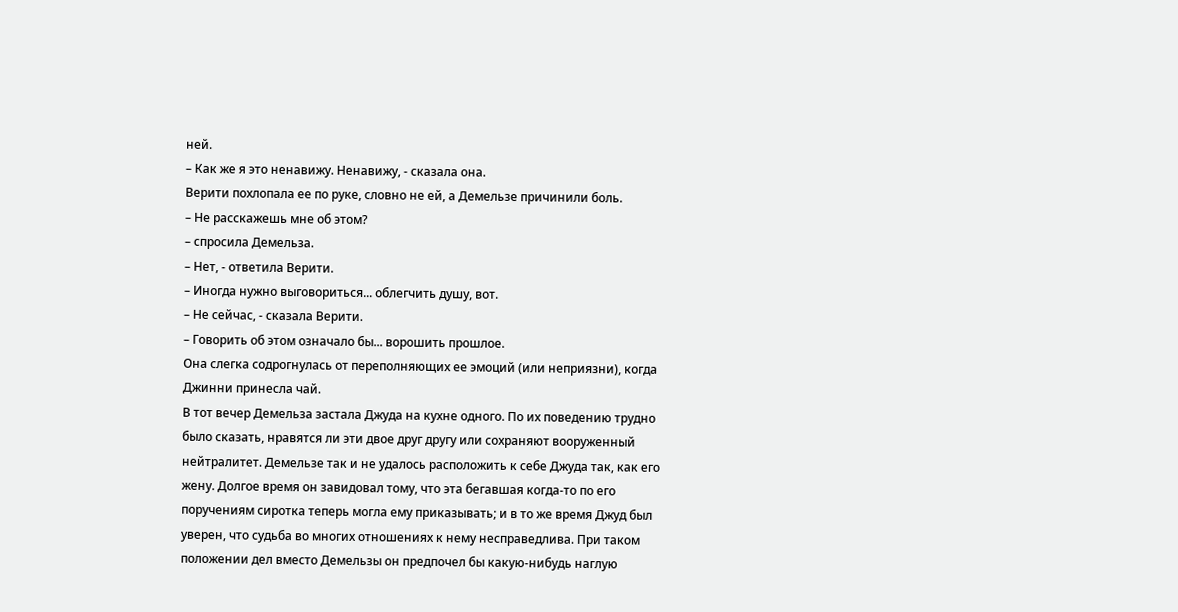ней.
– Как же я это ненавижу. Ненавижу, - сказала она.
Верити похлопала ее по руке, словно не ей, а Демельзе причинили боль.
– Не расскажешь мне об этом?
– спросила Демельза.
– Нет, - ответила Верити.
– Иногда нужно выговориться... облегчить душу, вот.
– Не сейчас, - сказала Верити.
– Говорить об этом означало бы... ворошить прошлое.
Она слегка содрогнулась от переполняющих ее эмоций (или неприязни), когда Джинни принесла чай.
В тот вечер Демельза застала Джуда на кухне одного. По их поведению трудно было сказать, нравятся ли эти двое друг другу или сохраняют вооруженный нейтралитет. Демельзе так и не удалось расположить к себе Джуда так, как его жену. Долгое время он завидовал тому, что эта бегавшая когда-то по его поручениям сиротка теперь могла ему приказывать; и в то же время Джуд был уверен, что судьба во многих отношениях к нему несправедлива. При таком положении дел вместо Демельзы он предпочел бы какую-нибудь наглую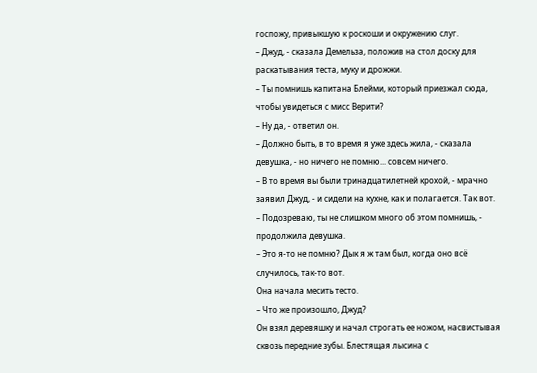госпожу, привыкшую к роскоши и окружению слуг.
– Джуд, - сказала Демельза, положив на стол доску для раскатывания теста, муку и дрожжи.
– Ты помнишь капитана Блейми, который приезжал сюда, чтобы увидеться с мисс Верити?
– Ну да, - ответил он.
– Должно быть, в то время я уже здесь жила, - сказала девушка, - но ничего не помню... совсем ничего.
– В то время вы были тринадцатилетней крохой, - мрачно заявил Джуд, - и сидели на кухне, как и полагается. Так вот.
– Подозреваю, ты не слишком много об этом помнишь, - продолжила девушка.
– Это я-то не помню? Дык я ж там был, когда оно всё случилось, так-то вот.
Она начала месить тесто.
– Что же произошло, Джуд?
Он взял деревяшку и начал строгать ее ножом, насвистывая сквозь передние зубы. Блестящая лысина с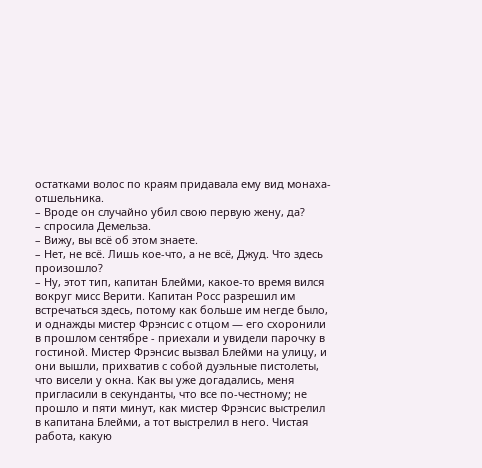остатками волос по краям придавала ему вид монаха-отшельника.
– Вроде он случайно убил свою первую жену, да?
– спросила Демельза.
– Вижу, вы всё об этом знаете.
– Нет, не всё. Лишь кое-что, а не всё, Джуд. Что здесь произошло?
– Ну, этот тип, капитан Блейми, какое-то время вился вокруг мисс Верити. Капитан Росс разрешил им встречаться здесь, потому как больше им негде было, и однажды мистер Фрэнсис с отцом — его схоронили в прошлом сентябре - приехали и увидели парочку в гостиной. Мистер Фрэнсис вызвал Блейми на улицу, и они вышли, прихватив с собой дуэльные пистолеты, что висели у окна. Как вы уже догадались, меня пригласили в секунданты, что все по-честному; не прошло и пяти минут, как мистер Фрэнсис выстрелил в капитана Блейми, а тот выстрелил в него. Чистая работа, какую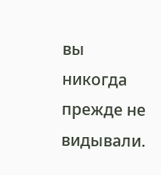вы никогда прежде не видывали.